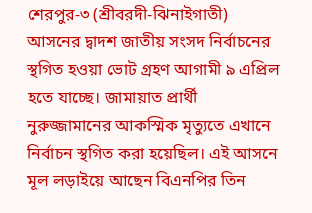শেরপুর-৩ (শ্রীবরদী-ঝিনাইগাতী) আসনের দ্বাদশ জাতীয় সংসদ নির্বাচনের স্থগিত হওয়া ভোট গ্রহণ আগামী ৯ এপ্রিল হতে যাচ্ছে। জামায়াত প্রার্থী নুরুজ্জামানের আকস্মিক মৃত্যুতে এখানে নির্বাচন স্থগিত করা হয়েছিল। এই আসনে মূল লড়াইয়ে আছেন বিএনপির তিন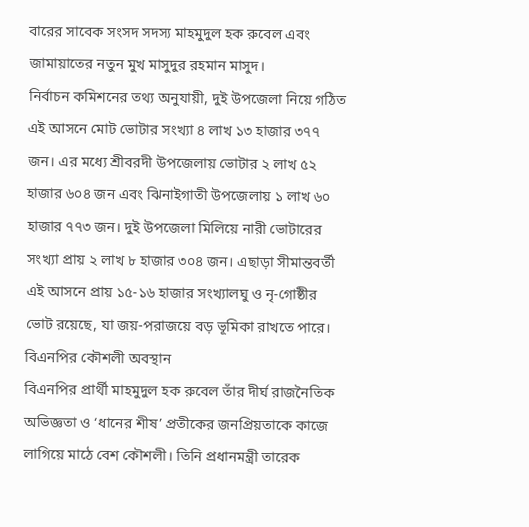বারের সাবেক সংসদ সদস্য মাহমুদুল হক রুবেল এবং জামায়াতের নতুন মুখ মাসুদুর রহমান মাসুদ।
নির্বাচন কমিশনের তথ্য অনুযায়ী, দুই উপজেলা নিয়ে গঠিত এই আসনে মোট ভোটার সংখ্যা ৪ লাখ ১৩ হাজার ৩৭৭ জন। এর মধ্যে শ্রীবরদী উপজেলায় ভোটার ২ লাখ ৫২ হাজার ৬০৪ জন এবং ঝিনাইগাতী উপজেলায় ১ লাখ ৬০ হাজার ৭৭৩ জন। দুই উপজেলা মিলিয়ে নারী ভোটারের সংখ্যা প্রায় ২ লাখ ৮ হাজার ৩০৪ জন। এছাড়া সীমান্তবর্তী এই আসনে প্রায় ১৫-১৬ হাজার সংখ্যালঘু ও নৃ-গোষ্ঠীর ভোট রয়েছে, যা জয়-পরাজয়ে বড় ভূমিকা রাখতে পারে।
বিএনপির কৌশলী অবস্থান
বিএনপির প্রার্থী মাহমুদুল হক রুবেল তাঁর দীর্ঘ রাজনৈতিক অভিজ্ঞতা ও ‘ধানের শীষ’ প্রতীকের জনপ্রিয়তাকে কাজে লাগিয়ে মাঠে বেশ কৌশলী। তিনি প্রধানমন্ত্রী তারেক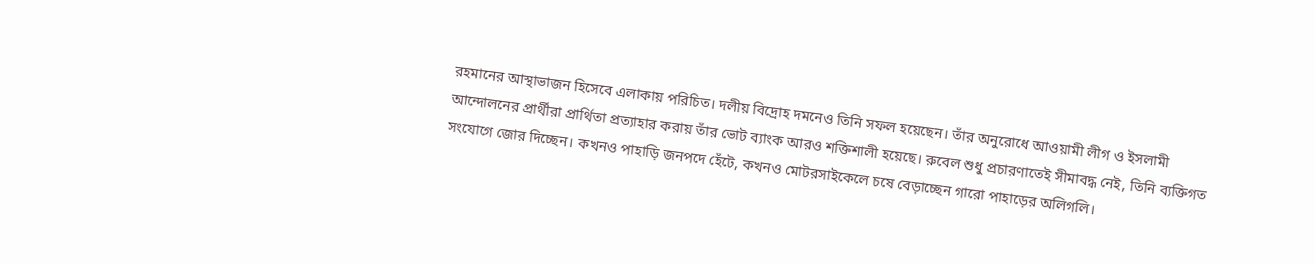রহমানের আস্থাভাজন হিসেবে এলাকায় পরিচিত। দলীয় বিদ্রোহ দমনেও তিনি সফল হয়েছেন। তাঁর অনুরোধে আওয়ামী লীগ ও ইসলামী আন্দোলনের প্রার্থীরা প্রার্থিতা প্রত্যাহার করায় তাঁর ভোট ব্যাংক আরও শক্তিশালী হয়েছে। রুবেল শুধু প্রচারণাতেই সীমাবদ্ধ নেই, তিনি ব্যক্তিগত সংযোগে জোর দিচ্ছেন। কখনও পাহাড়ি জনপদে হেঁটে, কখনও মোটরসাইকেলে চষে বেড়াচ্ছেন গারো পাহাড়ের অলিগলি।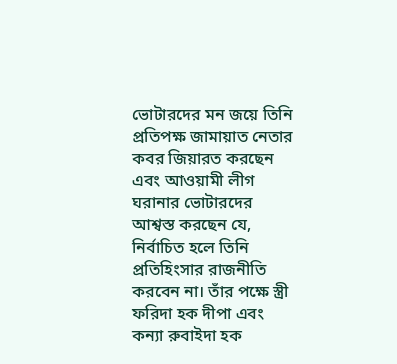ভোটারদের মন জয়ে তিনি প্রতিপক্ষ জামায়াত নেতার কবর জিয়ারত করছেন এবং আওয়ামী লীগ ঘরানার ভোটারদের আশ্বস্ত করছেন যে, নির্বাচিত হলে তিনি প্রতিহিংসার রাজনীতি করবেন না। তাঁর পক্ষে স্ত্রী ফরিদা হক দীপা এবং কন্যা রুবাইদা হক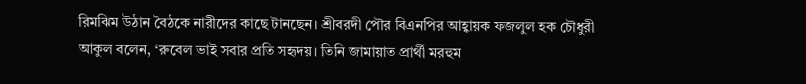রিমঝিম উঠান বৈঠকে নারীদের কাছে টানছেন। শ্রীবরদী পৌর বিএনপির আহ্বায়ক ফজলুল হক চৌধুরী আকুল বলেন, ‘রুবেল ভাই সবার প্রতি সহৃদয়। তিনি জামায়াত প্রার্থী মরহুম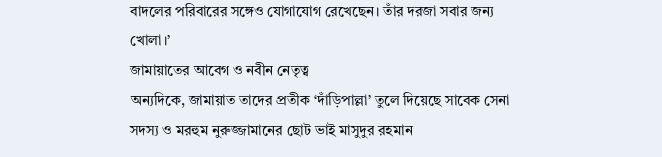বাদলের পরিবারের সঙ্গেও যোগাযোগ রেখেছেন। তাঁর দরজা সবার জন্য খোলা।’
জামায়াতের আবেগ ও নবীন নেতৃত্ব
অন্যদিকে, জামায়াত তাদের প্রতীক ‘দাঁড়িপাল্লা’ তুলে দিয়েছে সাবেক সেনা সদস্য ও মরহুম নুরুজ্জামানের ছোট ভাই মাসুদুর রহমান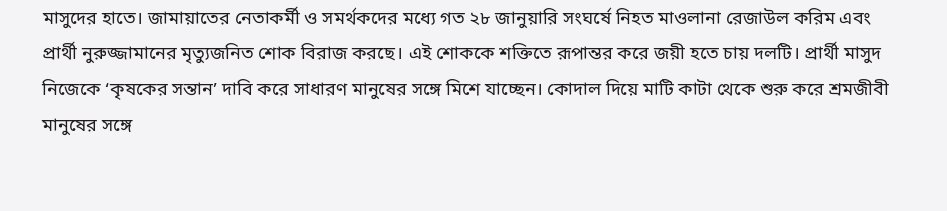মাসুদের হাতে। জামায়াতের নেতাকর্মী ও সমর্থকদের মধ্যে গত ২৮ জানুয়ারি সংঘর্ষে নিহত মাওলানা রেজাউল করিম এবং প্রার্থী নুরুজ্জামানের মৃত্যুজনিত শোক বিরাজ করছে। এই শোককে শক্তিতে রূপান্তর করে জয়ী হতে চায় দলটি। প্রার্থী মাসুদ নিজেকে ‘কৃষকের সন্তান’ দাবি করে সাধারণ মানুষের সঙ্গে মিশে যাচ্ছেন। কোদাল দিয়ে মাটি কাটা থেকে শুরু করে শ্রমজীবী মানুষের সঙ্গে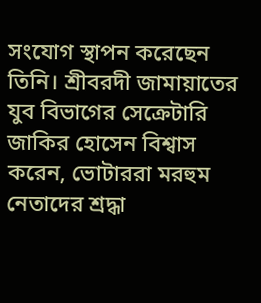সংযোগ স্থাপন করেছেন তিনি। শ্রীবরদী জামায়াতের যুব বিভাগের সেক্রেটারি জাকির হোসেন বিশ্বাস করেন, ভোটাররা মরহুম নেতাদের শ্রদ্ধা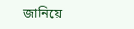জানিয়ে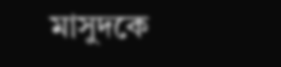মাসুদকে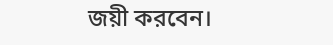জয়ী করবেন।